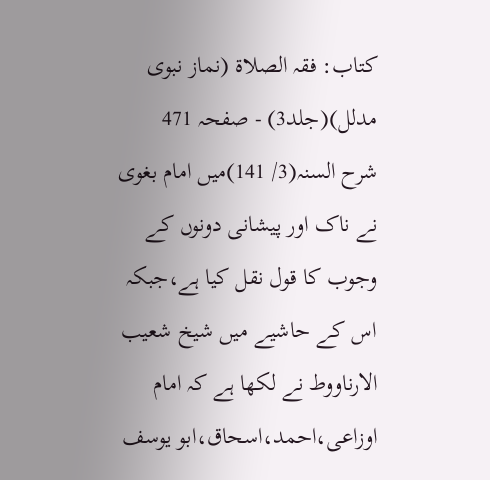کتاب: فقہ الصلاۃ (نماز نبوی مدلل)(جلد3) - صفحہ 471
شرح السنہ(3/ 141)میں امام بغوی نے ناک اور پیشانی دونوں کے وجوب کا قول نقل کیا ہے،جبکہ اس کے حاشیے میں شیخ شعیب الارناووط نے لکھا ہے کہ امام اوزاعی،احمد،اسحاق،ابو یوسف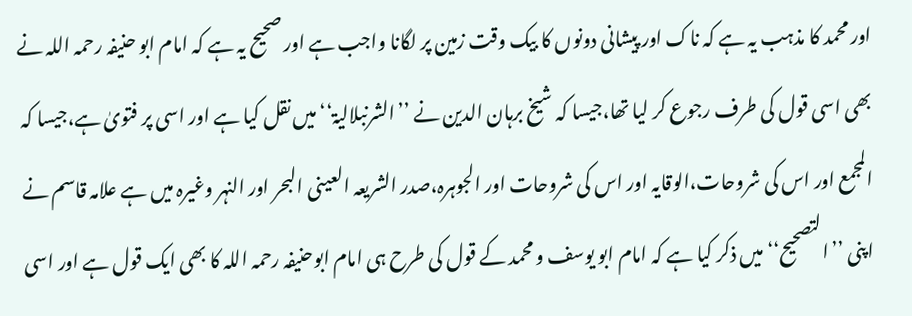اور محمد کا مذہب یہ ہے کہ ناک اور پیشانی دونوں کا بیک وقت زمین پر لگانا واجب ہے اور صحیح یہ ہے کہ امام ابو حنیفہ رحمہ اللہ نے بھی اسی قول کی طرف رجوع کر لیا تھا،جیسا کہ شیخ برہان الدین نے ’’الشرنبلالیۃ‘‘ میں نقل کیا ہے اور اسی پر فتویٰ ہے،جیسا کہ المجمع اور اس کی شروحات،الوقایہ اور اس کی شروحات اور الجوہرہ،صدر الشریعہ العینی البحر اور النہر وغیرہ میں ہے علامہ قاسم نے اپنی ’’التصحیح‘‘ میں ذکر کیا ہے کہ امام ابو یوسف و محمد کے قول کی طرح ہی امام ابوحنیفہ رحمہ اللہ کا بھی ایک قول ہے اور اسی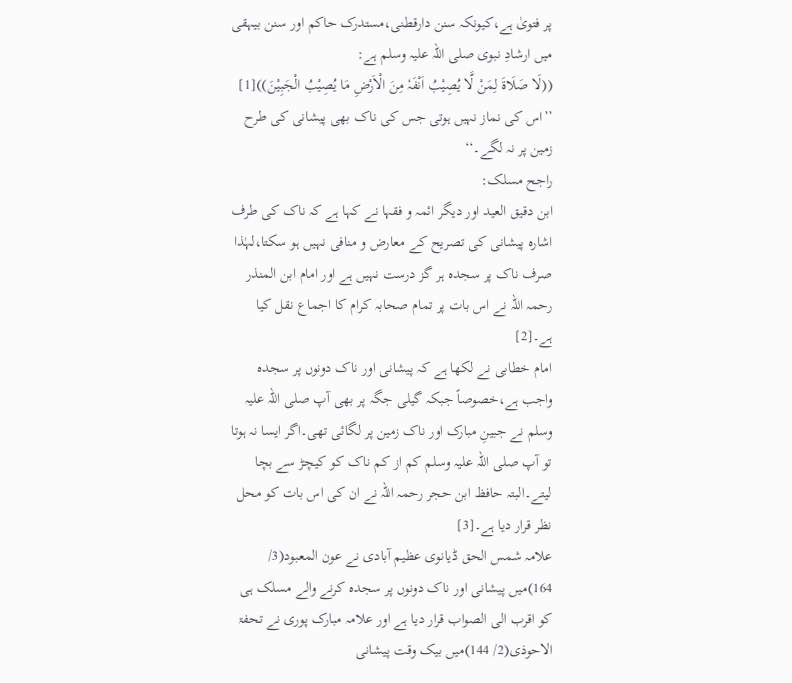پر فتویٰ ہے،کیونکہ سنن دارقطنی،مستدرک حاکم اور سنن بیہقی میں ارشادِ نبوی صلی اللہ علیہ وسلم ہے:
((لَا صَلَاۃَ لِمَنْ لَّا یُصِیْبُ اَنْفَہٗ مِنَ الْاَرْضِ مَا یُصِیْبُ الْجَبِیْنَ))[1]
’’اس کی نماز نہیں ہوتی جس کی ناک بھی پیشانی کی طرح زمین پر نہ لگے۔‘‘
راجح مسلک:
ابن دقیق العید اور دیگر ائمہ و فقہا نے کہا ہے کہ ناک کی طرف اشارہ پیشانی کی تصریح کے معارض و منافی نہیں ہو سکتا،لہٰذا صرف ناک پر سجدہ ہر گز درست نہیں ہے اور امام ابن المنذر رحمہ اللہ نے اس بات پر تمام صحابہ کرام کا اجماع نقل کیا ہے۔[2]
امام خطابی نے لکھا ہے کہ پیشانی اور ناک دونوں پر سجدہ واجب ہے،خصوصاً جبکہ گیلی جگہ پر بھی آپ صلی اللہ علیہ وسلم نے جبینِ مبارک اور ناک زمین پر لگائی تھی۔اگر ایسا نہ ہوتا تو آپ صلی اللہ علیہ وسلم کم از کم ناک کو کیچڑ سے بچا لیتے۔البتہ حافظ ابن حجر رحمہ اللہ نے ان کی اس بات کو محل نظر قرار دیا ہے۔[3]
علامہ شمس الحق ڈیانوی عظیم آبادی نے عون المعبود(3/ 164)میں پیشانی اور ناک دونوں پر سجدہ کرنے والے مسلک ہی کو اقرب الی الصواب قرار دیا ہے اور علامہ مبارک پوری نے تحفۃ الاحوذی(2/ 144)میں بیک وقت پیشانی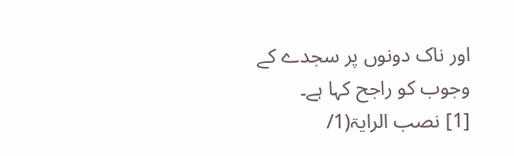اور ناک دونوں پر سجدے کے وجوب کو راجح کہا ہے۔
[1] نصب الرایۃ(1/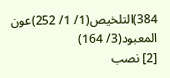384)التلخیص(1/ 1/ 252)عون المعبود(3/ 164)
[2] نصب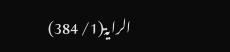الرایۃ(1/ 384)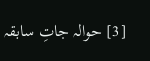[3] حوالہ جاتِ سابقہ